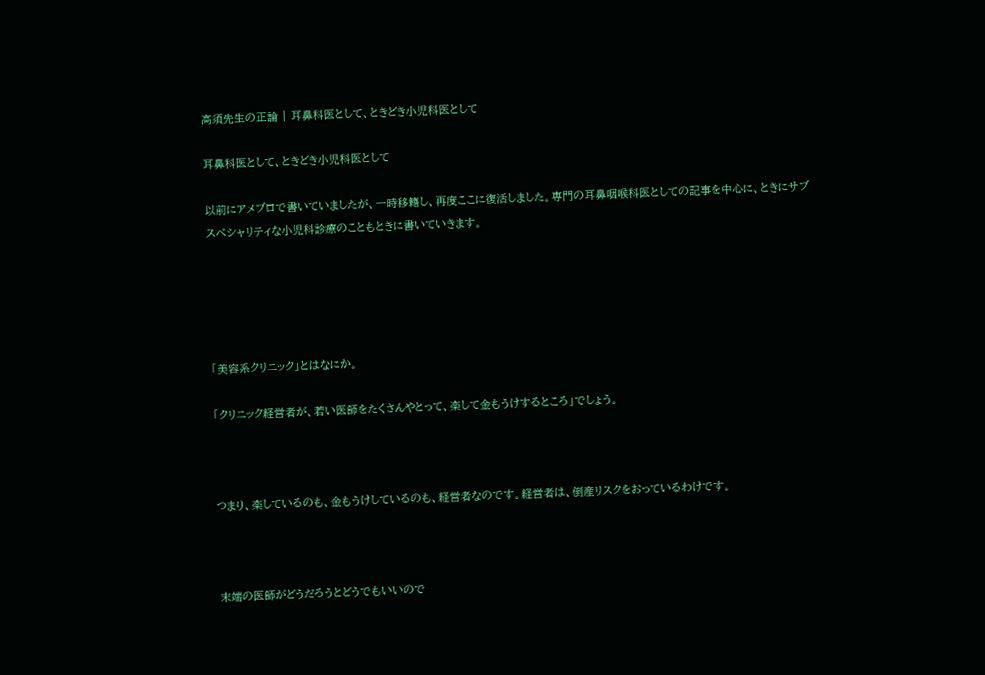高須先生の正論 | 耳鼻科医として、ときどき小児科医として

耳鼻科医として、ときどき小児科医として

以前にアメブロで書いていましたが、一時移籍し、再度ここに復活しました。専門の耳鼻咽喉科医としての記事を中心に、ときにサブスペシャリティな小児科診療のこともときに書いていきます。





「美容系クリニック」とはなにか。

「クリニック経営者が、若い医師をたくさんやとって、楽して金もうけするところ」でしょう。



つまり、楽しているのも、金もうけしているのも、経営者なのです。経営者は、倒産リスクをおっているわけです。



末端の医師がどうだろうとどうでもいいので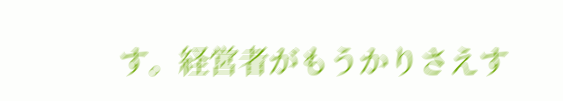す。経営者がもうかりさえす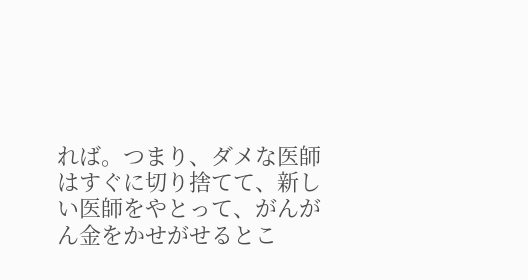れば。つまり、ダメな医師はすぐに切り捨てて、新しい医師をやとって、がんがん金をかせがせるとこ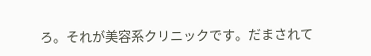ろ。それが美容系クリニックです。だまされて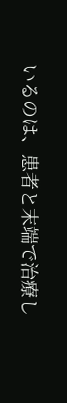いるのは、患者と末端で治療し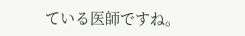ている医師ですね。